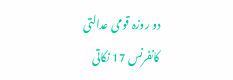دو روزہ قومی عدالتی کانفرنس 17 نکاتی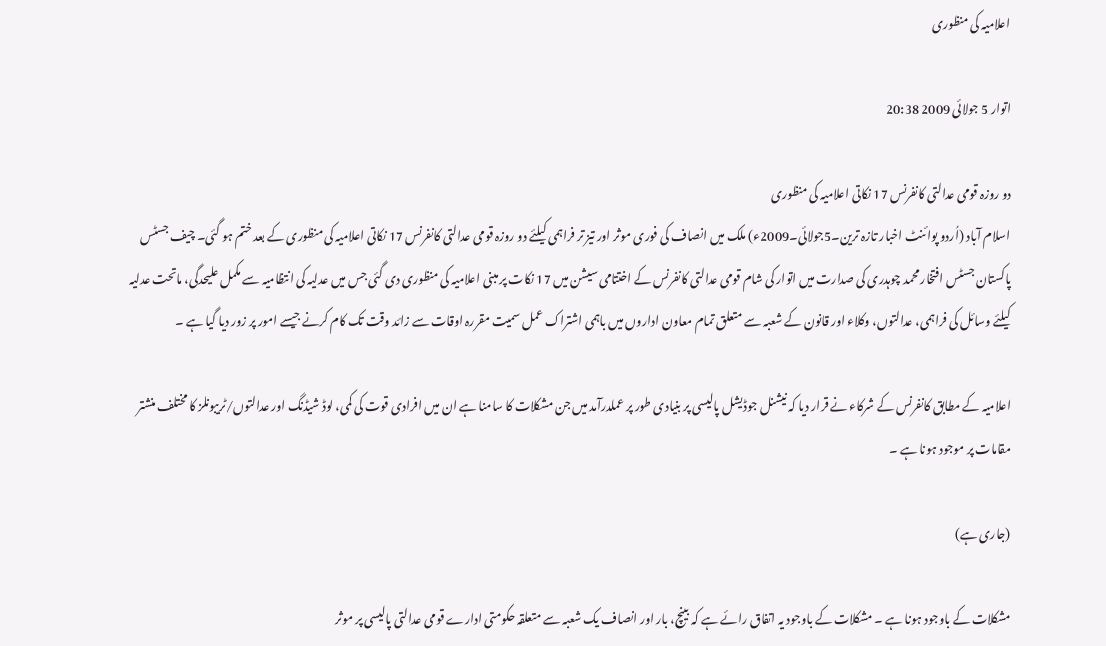اعلامیہ کی منظوری

اتوار 5 جولائی 2009 20:38

دو روزہ قومی عدالتی کانفرنس 17 نکاتی اعلامیہ کی منظوری
اسلام آباد (اُردو پوائنٹ اخبار تازہ ترین۔5جولائی۔2009ء) ملک میں انصاف کی فوری موثر اور تیز تر فراہمی کیلئے دو روزہ قومی عدالتی کانفرنس 17 نکاتی اعلامیہ کی منظوری کے بعد ختم ہو گئی۔ چیف جسٹس پاکستان جسٹس افتخار محمد چوہدری کی صدارت میں اتوار کی شام قومی عدالتی کانفرنس کے اختتامی سیشن میں 17 نکات پر مبنی اعلامیہ کی منظوری دی گئی جس میں عدلیہ کی انتظامیہ سے مکمل علیحدگی، ماتحت عدلیہ کیلئے وسائل کی فراہمی، عدالتوں، وکلاء اور قانون کے شعبہ سے متعلق تمام معاون اداروں میں باہمی اشتراک عمل سمیت مقررہ اوقات سے زائد وقت تک کام کرنے جیسے امور پر زور دیا گیا ہے ۔

اعلامیہ کے مطابق کانفرنس کے شرکاء نے قرار دیا کہ نیشنل جوڈیشل پالیسی پر بنیادی طور پر عملدرآمد میں جن مشکلات کا سامنا ہے ان میں افرادی قوت کی کمی، لوڈ شیڈنگ اور عدالتوں/ٹریبونلز کا مختلف منشتر مقامات پر موجود ہونا ہے ۔

(جاری ہے)

مشکلات کے باوجود ہونا ہے ۔ مشکلات کے باوجود یہ اتفاق رائے ہے کہ بینچ، بار اور انصاف یک شعبہ سے متعلقہ حکومتی ادارے قومی عدالتی پالیسی پر موثر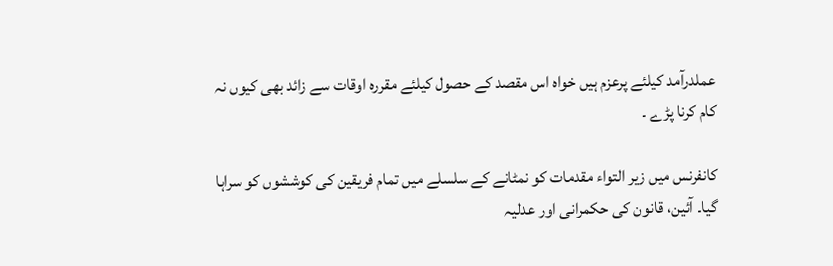عملدرآمد کیلئے پرعزم ہیں خواہ اس مقصد کے حصول کیلئے مقررہ اوقات سے زائد بھی کیوں نہ کام کرنا پڑے ۔

کانفرنس میں زیر التواء مقدمات کو نمٹانے کے سلسلے میں تمام فریقین کی کوششوں کو سراہا گیا۔ آئین، قانون کی حکمرانی اور عدلیہ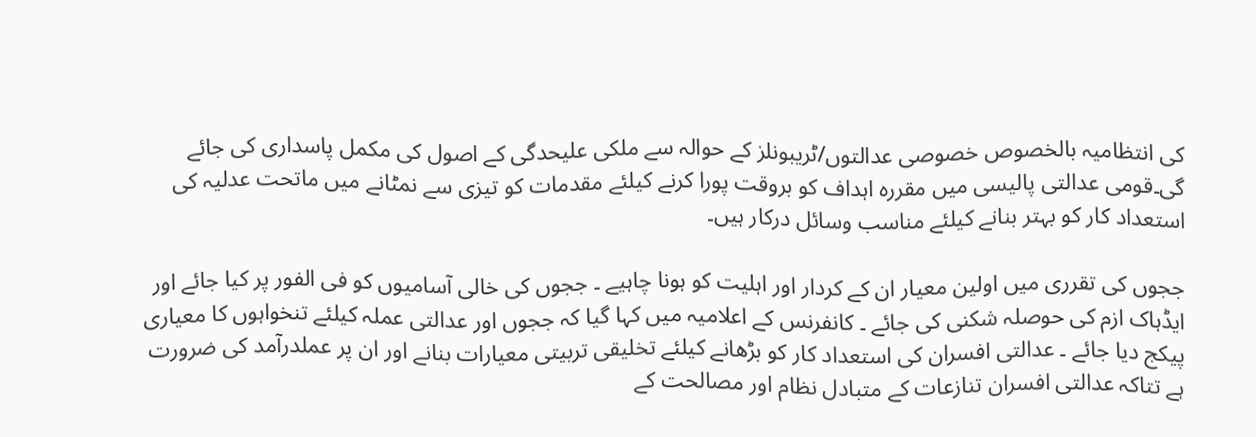کی انتظامیہ بالخصوص خصوصی عدالتوں/ٹریبونلز کے حوالہ سے ملکی علیحدگی کے اصول کی مکمل پاسداری کی جائے گی۔قومی عدالتی پالیسی میں مقررہ اہداف کو بروقت پورا کرنے کیلئے مقدمات کو تیزی سے نمٹانے میں ماتحت عدلیہ کی استعداد کار کو بہتر بنانے کیلئے مناسب وسائل درکار ہیں۔

ججوں کی تقرری میں اولین معیار ان کے کردار اور اہلیت کو ہونا چاہیے ۔ ججوں کی خالی آسامیوں کو فی الفور پر کیا جائے اور ایڈہاک ازم کی حوصلہ شکنی کی جائے ۔ کانفرنس کے اعلامیہ میں کہا گیا کہ ججوں اور عدالتی عملہ کیلئے تنخواہوں کا معیاری پیکج دیا جائے ۔ عدالتی افسران کی استعداد کار کو بڑھانے کیلئے تخلیقی تربیتی معیارات بنانے اور ان پر عملدرآمد کی ضرورت ہے تتاکہ عدالتی افسران تنازعات کے متبادل نظام اور مصالحت کے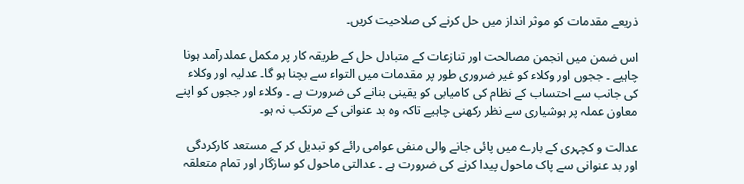ذریعے مقدمات کو موثر انداز میں حل کرنے کی صلاحیت کریں۔

اس ضمن میں انجمن مصالحت اور تنازعات کے متبادل حل کے طریقہ کار پر مکمل عملدرآمد ہونا چاہیے ۔ ججوں اور وکلاء کو غیر ضروری طور پر مقدمات میں التواء سے بچنا ہو گا۔ عدلیہ اور وکلاء کی جانب سے احتساب کے نظام کی کامیابی کو یقینی بنانے کی ضرورت ہے ۔ وکلاء اور ججوں کو اپنے معاون عملہ پر ہوشیاری سے نظر رکھنی چاہیے تاکہ وہ بد عنوانی کے مرتکب نہ ہو۔

عدالت و کچہری کے بارے میں پائی جانے والی منفی عوامی رائے کو تبدیل کر کے مستعد کارکردگی اور بد عنوانی سے پاک ماحول پیدا کرنے کی ضرورت ہے ۔ عدالتی ماحول کو سازگار اور تمام متعلقہ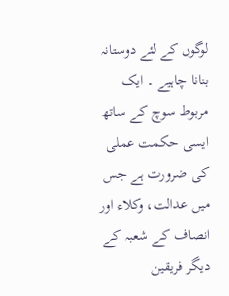لوگوں کے لئے دوستانہ بنانا چاہیے ۔ ایک مربوط سوچ کے ساتھ ایسی حکمت عملی کی ضرورت ہے جس میں عدالت، وکلاء اور انصاف کے شعبہ کے دیگر فریقین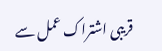قریبی اشتراک عمل سے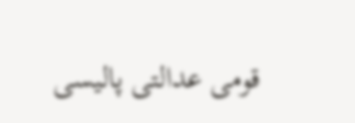قومی عدالتی پالیسی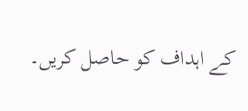کے اہداف کو حاصل کریں۔